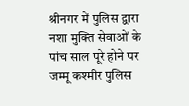श्रीनगर में पुलिस द्वारा नशा मुक्ति सेवाओं के पांच साल पूरे होने पर जम्मू कश्मीर पुलिस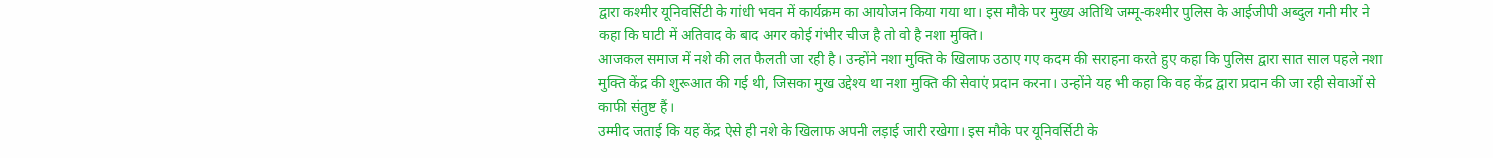द्वारा कश्मीर यूनिवर्सिटी के गांधी भवन में कार्यक्रम का आयोजन किया गया था। इस मौके पर मुख्य अतिथि जम्मू-कश्मीर पुलिस के आईजीपी अब्दुल गनी मीर ने कहा कि घाटी में अतिवाद के बाद अगर कोई गंभीर चीज है तो वो है नशा मुक्ति।
आजकल समाज में नशे की लत फैलती जा रही है। उन्होंने नशा मुक्ति के खिलाफ उठाए गए कदम की सराहना करते हुए कहा कि पुलिस द्वारा सात साल पहले नशा मुक्ति केंद्र की शुरूआत की गई थी, जिसका मुख उद्देश्य था नशा मुक्ति की सेवाएं प्रदान करना। उन्होंने यह भी कहा कि वह केंद्र द्वारा प्रदान की जा रही सेवाओं से काफी संतुष्ट हैं।
उम्मीद जताई कि यह केंद्र ऐसे ही नशे के खिलाफ अपनी लड़ाई जारी रखेगा। इस मौके पर यूनिवर्सिटी के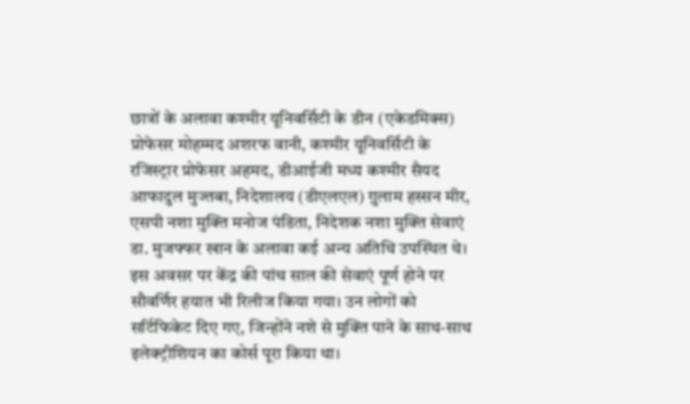छात्रों के अलावा कश्मीर यूनिवर्सिटी के डीन (एकेडमिक्स) प्रोफेसर मोहम्मद अशरफ वानी, कश्मीर यूनिवर्सिटी के रजिस्ट्रार प्रोफेसर अहमद, डीआईजी मध्य कश्मीर सैयद आफादुल मुज्तबा, निदेशालय (डीएलएल) ग़ुलाम हस्सन मीर, एसपी नशा मुक्ति मनोज पंडिता, निदेशक नशा मुक्ति सेवाएं डा. मुजफ्फर खान के अलावा कई अन्य अतिथि उपस्थित थे।
इस अवसर पर केंद्र की पांच साल की सेवाएं पूर्ण होने पर सौवर्णिर हयात भी रिलीज किया गया। उन लोगों को सर्टिफिकेट दिए गए, जिन्होंने नशे से मुक्ति पाने के साथ-साथ इलेक्ट्रीशियन का कोर्स पूरा किया था।